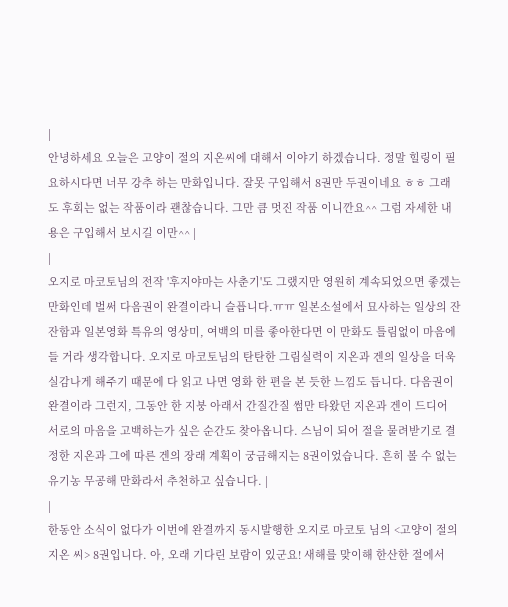|
안녕하세요 오늘은 고양이 절의 지온씨에 대해서 이야기 하겠습니다. 정말 힐링이 필요하시다면 너무 강추 하는 만화입니다. 잘못 구입해서 8권만 두권이네요 ㅎㅎ 그래도 후회는 없는 작품이라 괜찮습니다. 그만 큼 멋진 작품 이니깐요^^ 그럼 자세한 내용은 구입해서 보시길 이만^^ |
|
오지로 마코토님의 전작 '후지야마는 사춘기'도 그랬지만 영원히 계속되었으면 좋겠는 만화인데 벌써 다음권이 완결이라니 슬픕니다.ㅠㅠ 일본소설에서 묘사하는 일상의 잔잔함과 일본영화 특유의 영상미, 여백의 미를 좋아한다면 이 만화도 틀림없이 마음에 들 거라 생각합니다. 오지로 마코토님의 탄탄한 그림실력이 지온과 겐의 일상을 더욱 실감나게 해주기 때문에 다 읽고 나면 영화 한 편을 본 듯한 느낌도 듭니다. 다음권이 완결이라 그런지, 그동안 한 지붕 아래서 간질간질 썸만 타왔던 지온과 겐이 드디어 서로의 마음을 고백하는가 싶은 순간도 찾아옵니다. 스님이 되어 절을 물려받기로 결정한 지온과 그에 따른 겐의 장래 계획이 궁금해지는 8권이었습니다. 흔히 볼 수 없는 유기농 무공해 만화라서 추천하고 싶습니다. |
|
한동안 소식이 없다가 이번에 완결까지 동시발행한 오지로 마코토 님의 <고양이 절의 지온 씨> 8권입니다. 아, 오래 기다린 보람이 있군요! 새해를 맞이해 한산한 절에서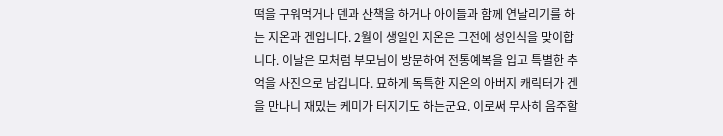떡을 구워먹거나 덴과 산책을 하거나 아이들과 함께 연날리기를 하는 지온과 겐입니다. 2월이 생일인 지온은 그전에 성인식을 맞이합니다. 이날은 모처럼 부모님이 방문하여 전통예복을 입고 특별한 추억을 사진으로 남깁니다. 묘하게 독특한 지온의 아버지 캐릭터가 겐을 만나니 재밌는 케미가 터지기도 하는군요. 이로써 무사히 음주할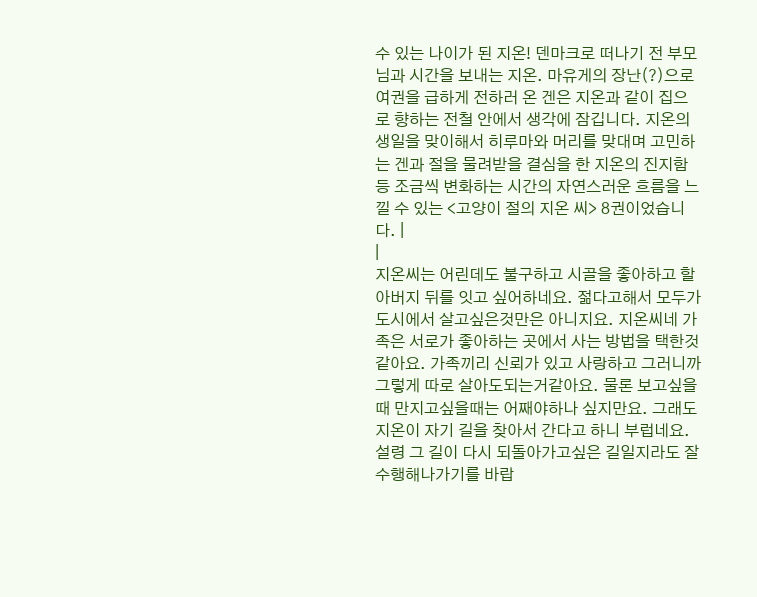수 있는 나이가 된 지온! 덴마크로 떠나기 전 부모님과 시간을 보내는 지온. 마유게의 장난(?)으로 여권을 급하게 전하러 온 겐은 지온과 같이 집으로 향하는 전철 안에서 생각에 잠깁니다. 지온의 생일을 맞이해서 히루마와 머리를 맞대며 고민하는 겐과 절을 물려받을 결심을 한 지온의 진지함 등 조금씩 변화하는 시간의 자연스러운 흐름을 느낄 수 있는 <고양이 절의 지온 씨> 8권이었습니다. |
|
지온씨는 어린데도 불구하고 시골을 좋아하고 할아버지 뒤를 잇고 싶어하네요. 젊다고해서 모두가 도시에서 살고싶은것만은 아니지요. 지온씨네 가족은 서로가 좋아하는 곳에서 사는 방법을 택한것 같아요. 가족끼리 신뢰가 있고 사랑하고 그러니까 그렇게 따로 살아도되는거같아요. 물론 보고싶을때 만지고싶을때는 어째야하나 싶지만요. 그래도 지온이 자기 길을 찾아서 간다고 하니 부럽네요. 설령 그 길이 다시 되돌아가고싶은 길일지라도 잘 수행해나가기를 바랍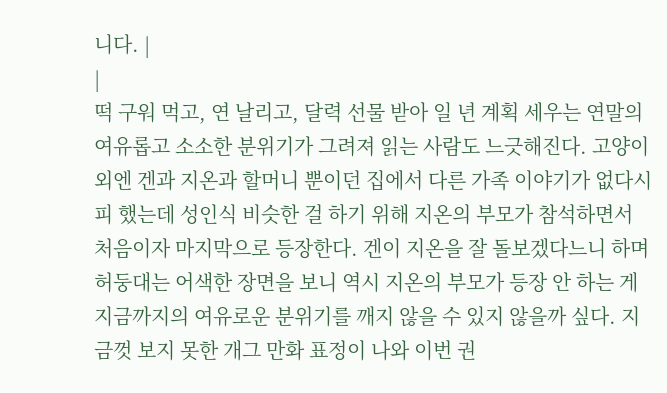니다. |
|
떡 구워 먹고, 연 날리고, 달력 선물 받아 일 년 계획 세우는 연말의 여유롭고 소소한 분위기가 그려져 읽는 사람도 느긋해진다. 고양이 외엔 겐과 지온과 할머니 뿐이던 집에서 다른 가족 이야기가 없다시피 했는데 성인식 비슷한 걸 하기 위해 지온의 부모가 참석하면서 처음이자 마지막으로 등장한다. 겐이 지온을 잘 돌보겠다느니 하며 허둥대는 어색한 장면을 보니 역시 지온의 부모가 등장 안 하는 게 지금까지의 여유로운 분위기를 깨지 않을 수 있지 않을까 싶다. 지금껏 보지 못한 개그 만화 표정이 나와 이번 권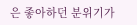은 좋아하던 분위기가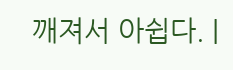깨져서 아쉽다. |